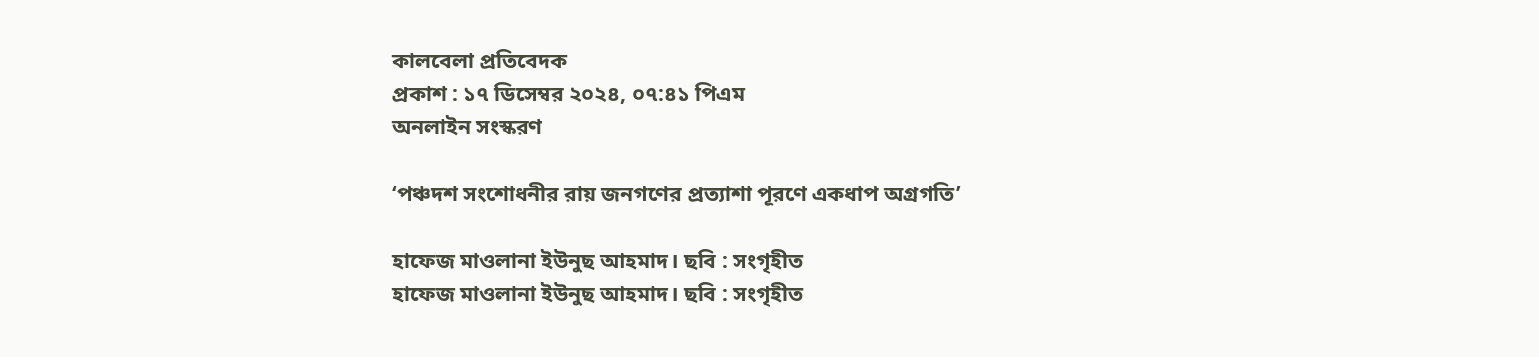কালবেলা প্রতিবেদক
প্রকাশ : ১৭ ডিসেম্বর ২০২৪, ০৭:৪১ পিএম
অনলাইন সংস্করণ

‘পঞ্চদশ সংশোধনীর রায় জনগণের প্রত্যাশা পূরণে একধাপ অগ্রগতি’

হাফেজ মাওলানা ইউনুছ আহমাদ। ছবি : সংগৃহীত
হাফেজ মাওলানা ইউনুছ আহমাদ। ছবি : সংগৃহীত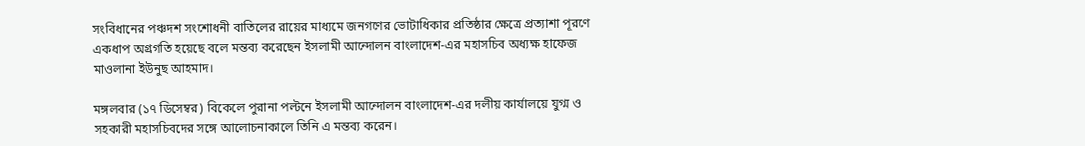সংবিধানের পঞ্চদশ সংশোধনী বাতিলের রায়ের মাধ্যমে জনগণের ভোটাধিকার প্রতিষ্ঠার ক্ষেত্রে প্রত্যাশা পূরণে একধাপ অগ্রগতি হয়েছে বলে মন্তব্য করেছেন ইসলামী আন্দোলন বাংলাদেশ-এর মহাসচিব অধ্যক্ষ হাফেজ মাওলানা ইউনুছ আহমাদ।

মঙ্গলবার (১৭ ডিসেম্বর) বিকেলে পুরানা পল্টনে ইসলামী আন্দোলন বাংলাদেশ-এর দলীয় কার্যালয়ে যুগ্ম ও সহকারী মহাসচিবদের সঙ্গে আলোচনাকালে তিনি এ মন্তব্য করেন।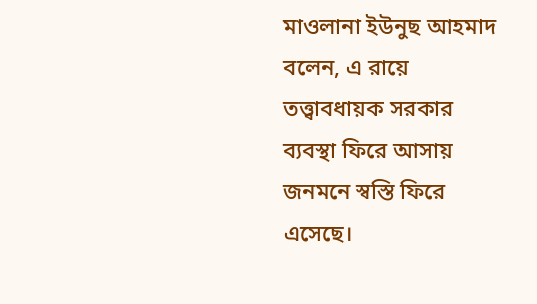মাওলানা ইউনুছ আহমাদ বলেন, এ রায়ে তত্ত্বাবধায়ক সরকার ব্যবস্থা ফিরে আসায় জনমনে স্বস্তি ফিরে এসেছে।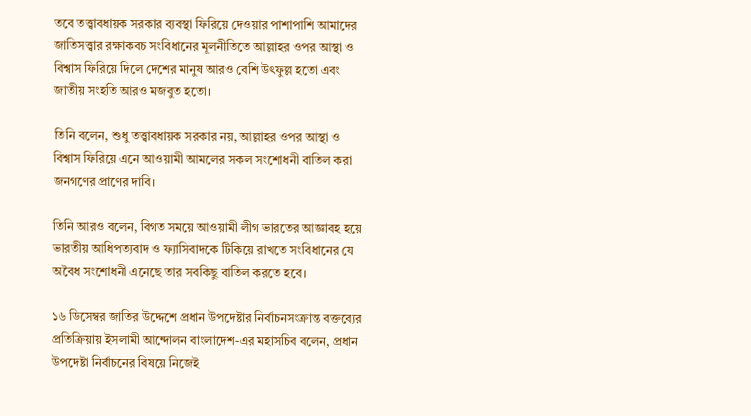তবে তত্ত্বাবধায়ক সরকার ব্যবস্থা ফিরিয়ে দেওয়ার পাশাপাশি আমাদের জাতিসত্ত্বার রক্ষাকবচ সংবিধানের মূলনীতিতে আল্লাহর ওপর আস্থা ও বিশ্বাস ফিরিয়ে দিলে দেশের মানুষ আরও বেশি উৎফুল্ল হতো এবং জাতীয় সংহতি আরও মজবুত হতো।

তিনি বলেন, শুধু তত্ত্বাবধায়ক সরকার নয়, আল্লাহর ওপর আস্থা ও বিশ্বাস ফিরিয়ে এনে আওয়ামী আমলের সকল সংশোধনী বাতিল করা জনগণের প্রাণের দাবি।

তিনি আরও বলেন, বিগত সময়ে আওয়ামী লীগ ভারতের আজ্ঞাবহ হয়ে ভারতীয় আধিপত্যবাদ ও ফ্যাসিবাদকে টিকিয়ে রাখতে সংবিধানের যে অবৈধ সংশোধনী এনেছে তার সবকিছু বাতিল করতে হবে।

১৬ ডিসেম্বর জাতির উদ্দেশে প্রধান উপদেষ্টার নির্বাচনসংক্রান্ত বক্তব্যের প্রতিক্রিয়ায় ইসলামী আন্দোলন বাংলাদেশ-এর মহাসচিব বলেন, প্রধান উপদেষ্টা নির্বাচনের বিষয়ে নিজেই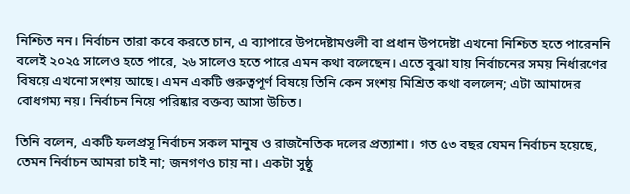নিশ্চিত নন। নির্বাচন তারা কবে করতে চান, এ ব্যাপারে উপদেষ্টামণ্ডলী বা প্রধান উপদেষ্টা এখনো নিশ্চিত হতে পারেননি বলেই ২০২৫ সালেও হতে পারে, ২৬ সালেও হতে পারে এমন কথা বলেছেন। এতে বুঝা যায় নির্বাচনের সময় নির্ধারণের বিষয়ে এখনো সংশয় আছে। এমন একটি গুরুত্বপূর্ণ বিষয়ে তিনি কেন সংশয় মিশ্রিত কথা বললেন; এটা আমাদের বোধগম্য নয়। নির্বাচন নিয়ে পরিষ্কার বক্তব্য আসা উচিত।

তিনি বলেন, একটি ফলপ্রসূ নির্বাচন সকল মানুষ ও রাজনৈতিক দলের প্রত্যাশা। গত ৫৩ বছর যেমন নির্বাচন হয়েছে, তেমন নির্বাচন আমরা চাই না; জনগণও চায় না। একটা সুষ্ঠু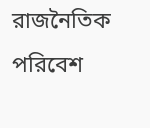রাজনৈতিক পরিবেশ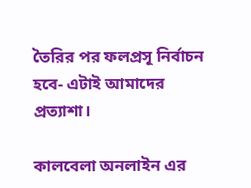তৈরির পর ফলপ্রসূ নির্বাচন হবে- এটাই আমাদের প্রত্যাশা।

কালবেলা অনলাইন এর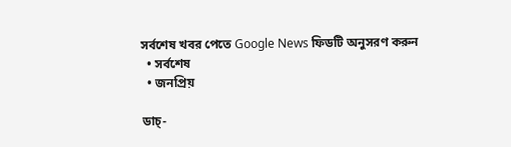সর্বশেষ খবর পেতে Google News ফিডটি অনুসরণ করুন
  • সর্বশেষ
  • জনপ্রিয়

ডাচ্-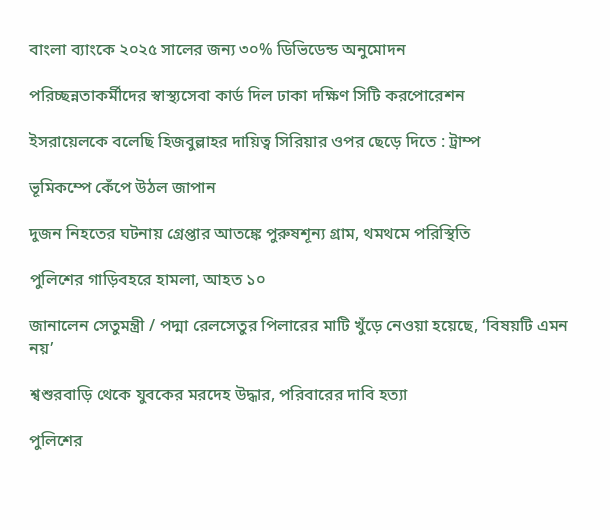বাংলা ব্যাংকে ২০২৫ সালের জন্য ৩০% ডিভিডেন্ড অনুমোদন

পরিচ্ছন্নতাকর্মীদের স্বাস্থ্যসেবা কার্ড দিল ঢাকা দক্ষিণ সিটি করপোরেশন

ইসরায়েলকে বলেছি হিজবুল্লাহর দায়িত্ব সিরিয়ার ওপর ছেড়ে দিতে : ট্রাম্প

ভূমিকম্পে কেঁপে উঠল জাপান

দুজন নিহতের ঘটনায় গ্রেপ্তার আতঙ্কে পুরুষশূন্য গ্রাম, থমথমে পরিস্থিতি

পুলিশের গাড়িবহরে হামলা, আহত ১০

জানালেন সেতুমন্ত্রী / পদ্মা রেলসেতুর পিলারের মাটি খুঁড়ে নেওয়া হয়েছে, ‘বিষয়টি এমন নয়’

শ্বশুরবাড়ি থেকে যুবকের মরদেহ উদ্ধার, পরিবারের দাবি হত্যা

পুলিশের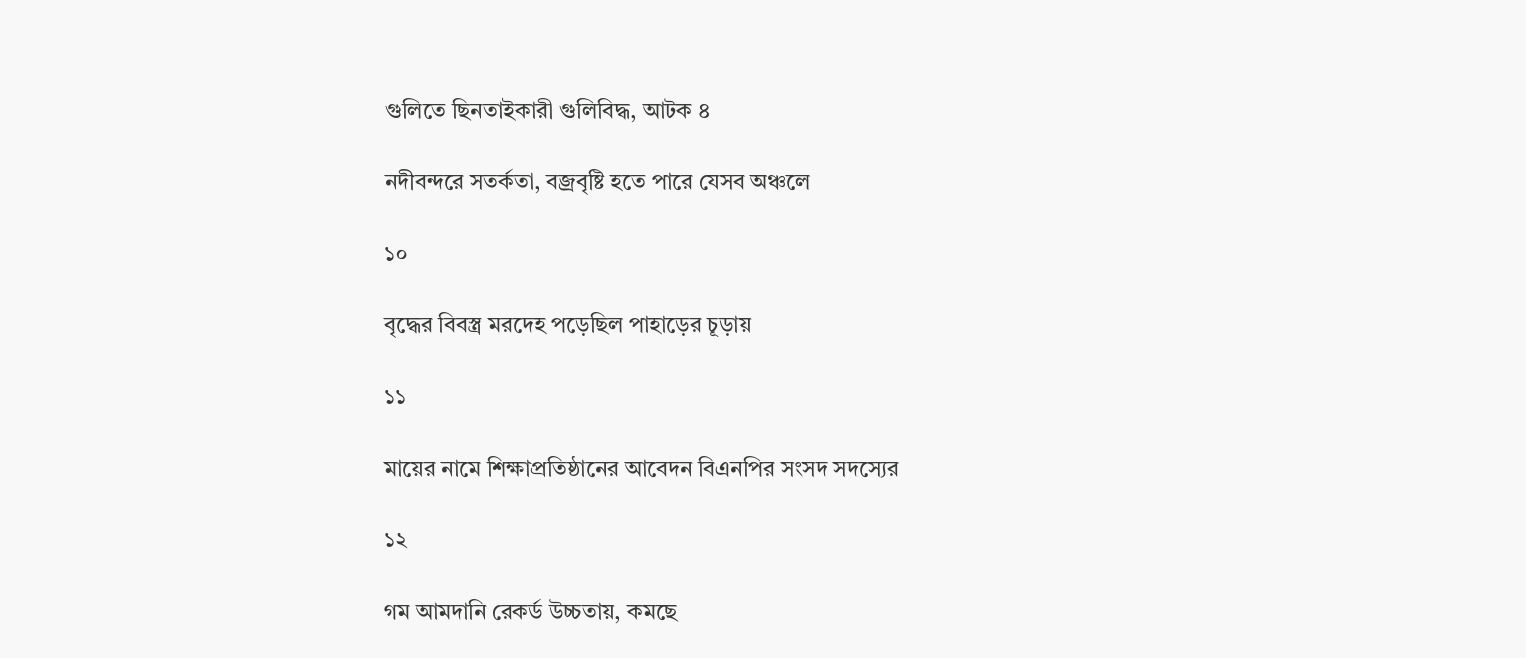গুলিতে ছিনতাইকারী গুলিবিদ্ধ, আটক ৪

নদীবন্দরে সতর্কতা, বজ্রবৃষ্টি হতে পারে যেসব অঞ্চলে

১০

বৃদ্ধের বিবস্ত্র মরদেহ পড়েছিল পাহাড়ের চূড়ায়

১১

মায়ের নামে শিক্ষাপ্রতিষ্ঠানের আবেদন বিএনপির সংসদ সদস্যের

১২

গম আমদানি রেকর্ড উচ্চতায়, কমছে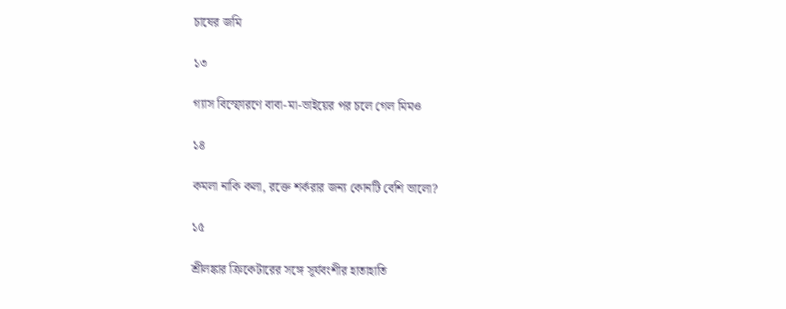চাষের জমি

১৩

গ্যাস বিস্ফোরণে বাবা-মা-ভাইয়ের পর চলে গেল মিমও

১৪

কমলা নাকি কলা, রক্তে শর্করার জন্য কোনটি বেশি ভালো?

১৫

শ্রীলঙ্কার ক্রিকেটারের সঙ্গে সূর্যবংশীর হাতাহাতি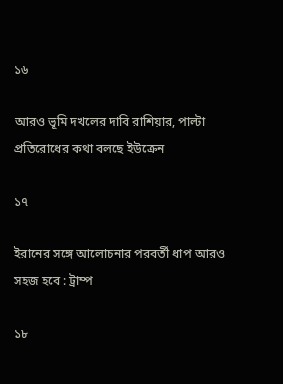১৬

আরও ভূমি দখলের দাবি রাশিয়ার, পাল্টা প্রতিরোধের কথা বলছে ইউক্রেন

১৭

ইরানের সঙ্গে আলোচনার পরবর্তী ধাপ আরও সহজ হবে : ট্রাম্প

১৮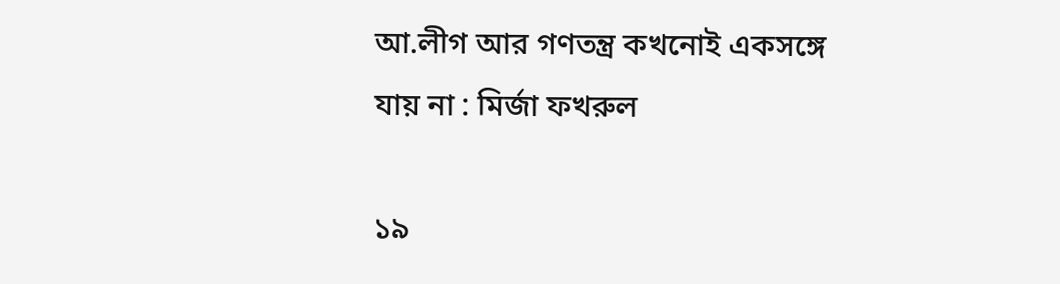আ.লীগ আর গণতন্ত্র কখনোই একসঙ্গে যায় না : মির্জা ফখরুল

১৯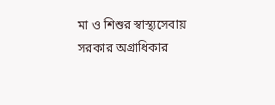মা ও শিশুর স্বাস্থ্যসেবায় সরকার অগ্রাধিকার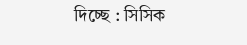দিচ্ছে : সিসিক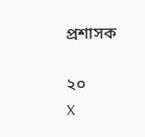প্রশাসক

২০
X